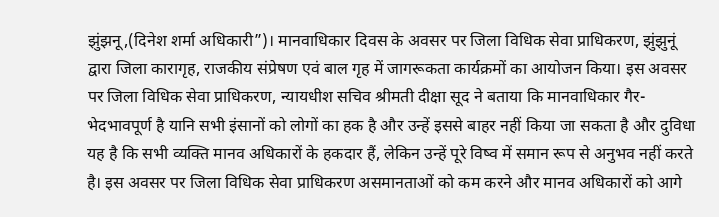झुंझनू,(दिनेश शर्मा अधिकारी”)। मानवाधिकार दिवस के अवसर पर जिला विधिक सेवा प्राधिकरण, झुंझुनूं द्वारा जिला कारागृह, राजकीय संप्रेषण एवं बाल गृह में जागरूकता कार्यक्रमों का आयोजन किया। इस अवसर पर जिला विधिक सेवा प्राधिकरण, न्यायधीश सचिव श्रीमती दीक्षा सूद ने बताया कि मानवाधिकार गैर-भेदभावपूर्ण है यानि सभी इंसानों को लोगों का हक है और उन्हें इससे बाहर नहीं किया जा सकता है और दुविधा यह है कि सभी व्यक्ति मानव अधिकारों के हकदार हैं, लेकिन उन्हें पूरे विष्व में समान रूप से अनुभव नहीं करते है। इस अवसर पर जिला विधिक सेवा प्राधिकरण असमानताओं को कम करने और मानव अधिकारों को आगे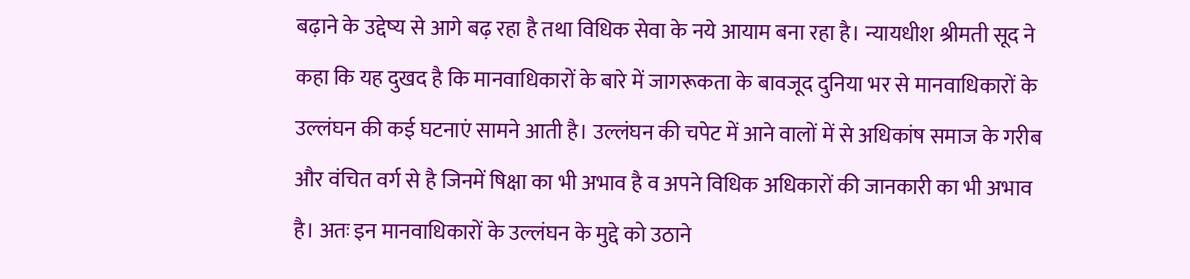बढ़ाने के उद्देष्य से आगे बढ़ रहा है तथा विधिक सेवा के नये आयाम बना रहा है। न्यायधीश श्रीमती सूद ने कहा कि यह दुखद है कि मानवाधिकारों के बारे में जागरूकता के बावजूद दुनिया भर से मानवाधिकारों के उल्लंघन की कई घटनाएं सामने आती है। उल्लंघन की चपेट में आने वालों में से अधिकांष समाज के गरीब और वंचित वर्ग से है जिनमें षिक्षा का भी अभाव है व अपने विधिक अधिकारों की जानकारी का भी अभाव है। अतः इन मानवाधिकारों के उल्लंघन के मुद्दे को उठाने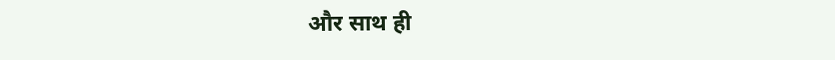और साथ ही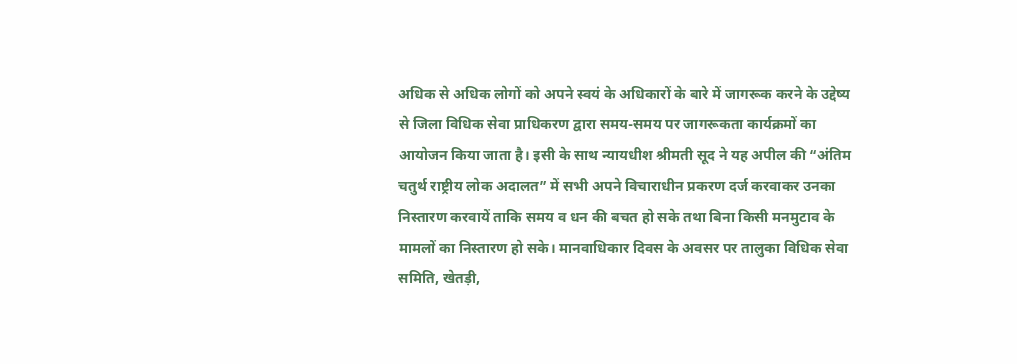अधिक से अधिक लोगों को अपने स्वयं के अधिकारों के बारे में जागरूक करने के उद्देष्य से जिला विधिक सेवा प्राधिकरण द्वारा समय-समय पर जागरूकता कार्यक्रमों का आयोजन किया जाता है। इसी के साथ न्यायधीश श्रीमती सूद ने यह अपील की “अंतिम चतुर्थ राष्ट्रीय लोक अदालत” में सभी अपने विचाराधीन प्रकरण दर्ज करवाकर उनका निस्तारण करवायें ताकि समय व धन की बचत हो सके तथा बिना किसी मनमुटाव के मामलों का निस्तारण हो सके। मानवाधिकार दिवस के अवसर पर तालुका विधिक सेवा समिति, खेतड़ी,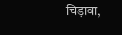चिड़ावा,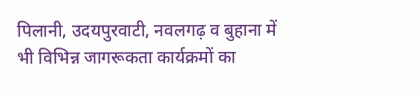पिलानी, उदयपुरवाटी, नवलगढ़ व बुहाना में भी विभिन्न जागरूकता कार्यक्रमों का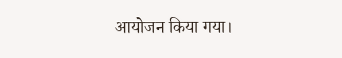आयोजन किया गया।